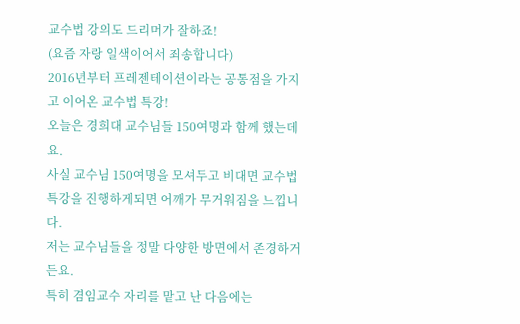교수법 강의도 드리머가 잘하죠!
(요즘 자랑 일색이어서 죄송합니다)
2016년부터 프레젠테이션이라는 공통점을 가지고 이어온 교수법 특강!
오늘은 경희대 교수님들 150여명과 함께 했는데요.
사실 교수님 150여명을 모셔두고 비대면 교수법 특강을 진행하게되면 어깨가 무거워짐을 느낍니다.
저는 교수님들을 정말 다양한 방면에서 존경하거든요.
특히 겸임교수 자리를 맡고 난 다음에는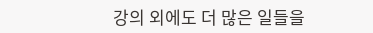강의 외에도 더 많은 일들을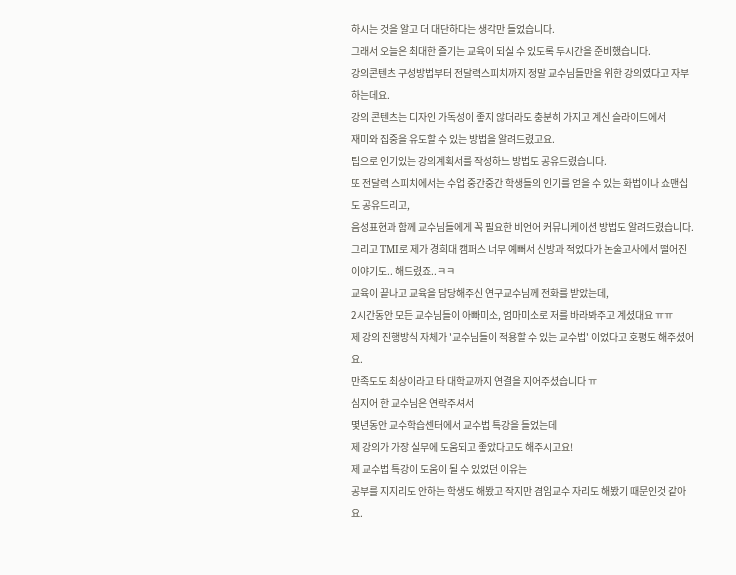하시는 것을 알고 더 대단하다는 생각만 들었습니다.
그래서 오늘은 최대한 즐기는 교육이 되실 수 있도록 두시간을 준비했습니다.
강의콘텐츠 구성방법부터 전달력스피치까지 정말 교수님들만을 위한 강의였다고 자부하는데요.
강의 콘텐츠는 디자인 가독성이 좋지 않더라도 충분히 가지고 계신 슬라이드에서
재미와 집중을 유도할 수 있는 방법을 알려드렸고요.
팁으로 인기있는 강의계획서를 작성하느 방법도 공유드렸습니다.
또 전달력 스피치에서는 수업 중간중간 학생들의 인기를 얻을 수 있는 화법이나 쇼맨십도 공유드리고,
음성표현과 함께 교수님들에게 꼭 필요한 비언어 커뮤니케이션 방법도 알려드렸습니다.
그리고 TMI로 제가 경희대 캠퍼스 너무 예뻐서 신방과 적었다가 논술고사에서 떨어진 이야기도.. 해드렸죠..ㅋㅋ
교육이 끝나고 교육을 담당해주신 연구교수님께 전화를 받았는데,
2시간동안 모든 교수님들이 아빠미소, 엄마미소로 저를 바라봐주고 계셨대요 ㅠㅠ
제 강의 진행방식 자체가 '교수님들이 적용할 수 있는 교수법' 이었다고 호평도 해주셨어요.
만족도도 최상이라고 타 대학교까지 연결을 지어주셨습니다 ㅠ
심지어 한 교수님은 연락주셔서
몇년동안 교수학습센터에서 교수법 특강을 들었는데
제 강의가 가장 실무에 도움되고 좋았다고도 해주시고요!
제 교수법 특강이 도움이 될 수 있었던 이유는
공부를 지지리도 안하는 학생도 해봤고 작지만 겸임교수 자리도 해봤기 때문인것 같아요.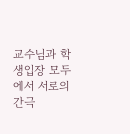교수님과 학생입장 모두에서 서로의 간극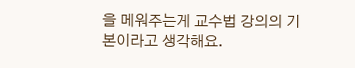을 메워주는게 교수법 강의의 기본이라고 생각해요.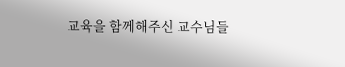교육을 함께해주신 교수님들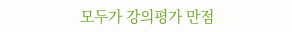모두가 강의평가 만점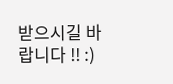받으시길 바랍니다 !! :)